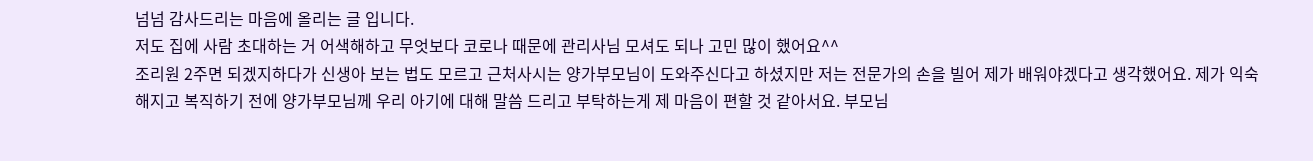넘넘 감사드리는 마음에 올리는 글 입니다.
저도 집에 사람 초대하는 거 어색해하고 무엇보다 코로나 때문에 관리사님 모셔도 되나 고민 많이 했어요^^
조리원 2주면 되겠지하다가 신생아 보는 법도 모르고 근처사시는 양가부모님이 도와주신다고 하셨지만 저는 전문가의 손을 빌어 제가 배워야겠다고 생각했어요. 제가 익숙해지고 복직하기 전에 양가부모님께 우리 아기에 대해 말씀 드리고 부탁하는게 제 마음이 편할 것 같아서요. 부모님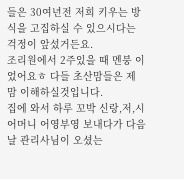들은 30여년전 저희 키우는 방식을 고집하실 수 있으시다는 걱정이 앞섰거든요.
조리원에서 2주있을 때 멘붕 이었어요ㅎ 다들 초산맘들은 제 맘 이해하실것입니다.
집에 와서 하루 꼬박 신랑,저,시어머니 어영부영 보내다가 다음날 관리사님이 오셨는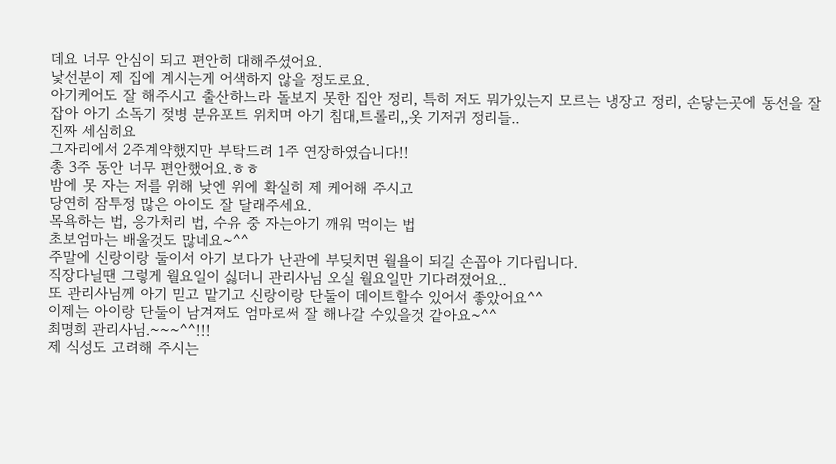데요 너무 안심이 되고 편안히 대해주셨어요.
낯선분이 제 집에 계시는게 어색하지 않을 정도로요.
아기케어도 잘 해주시고 출산하느라 돌보지 못한 집안 정리, 특히 저도 뭐가있는지 모르는 냉장고 정리, 손닿는곳에 동선을 잘잡아 아기 소독기 젖병 분유포트 위치며 아기 침대,트롤리,,옷 기저귀 정리들..
진짜 세심히요
그자리에서 2주계약했지만 부탁드려 1주 연장하였습니다!!
총 3주 동안 너무 편안했어요.ㅎㅎ
밤에 못 자는 저를 위해 낮엔 위에 확실히 제 케어해 주시고
당연히 잠투정 많은 아이도 잘 달래주세요.
목욕하는 법, 응가처리 법, 수유 중 자는아기 깨워 먹이는 법
초보엄마는 배울것도 많네요~^^
주말에 신랑이랑 둘이서 아기 보다가 난관에 부딪치면 월욜이 되길 손꼽아 기다립니다.
직장다닐땐 그렇게 월요일이 싫더니 관리사님 오실 월요일만 기다려졌어요..
또 관리사님께 아기 믿고 맡기고 신랑이랑 단둘이 데이트할수 있어서 좋았어요^^
이제는 아이랑 단둘이 남겨져도 엄마로써 잘 해나갈 수있을것 같아요~^^
최명희 관리사님.~~~^^!!!
제 식성도 고려해 주시는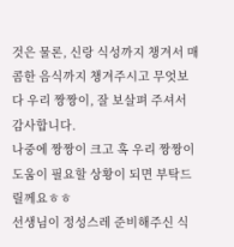것은 물론, 신랑 식성까지 챙겨서 매콤한 음식까지 챙겨주시고 무엇보다 우리 짱짱이, 잘 보살펴 주셔서 감사합니다.
나중에 짱짱이 크고 혹 우리 짱짱이 도움이 필요할 상황이 되면 부탁드릴께요ㅎㅎ
선생님이 정성스레 준비해주신 식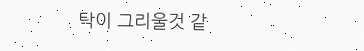탁이 그리울것 같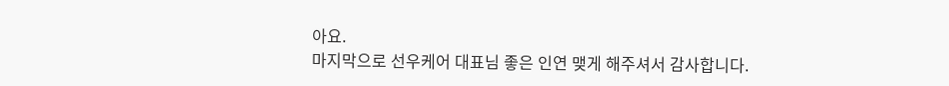아요.
마지막으로 선우케어 대표님 좋은 인연 맺게 해주셔서 감사합니다.